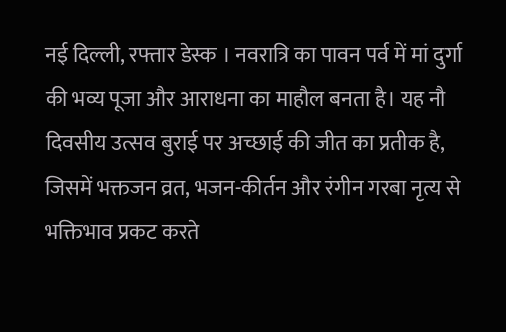नई दिल्ली, रफ्तार डेस्क । नवरात्रि का पावन पर्व में मां दुर्गा की भव्य पूजा और आराधना का माहौल बनता है। यह नौ दिवसीय उत्सव बुराई पर अच्छाई की जीत का प्रतीक है, जिसमें भक्तजन व्रत, भजन-कीर्तन और रंगीन गरबा नृत्य से भक्तिभाव प्रकट करते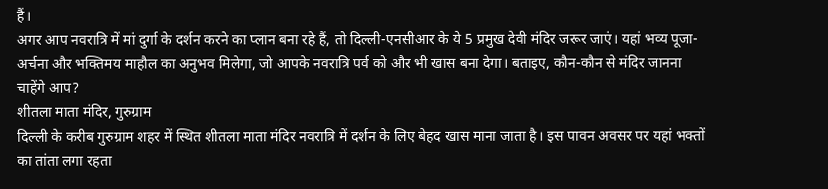हैं।
अगर आप नवरात्रि में मां दुर्गा के दर्शन करने का प्लान बना रहे हैं, तो दिल्ली-एनसीआर के ये 5 प्रमुख देवी मंदिर जरूर जाएं। यहां भव्य पूजा-अर्चना और भक्तिमय माहौल का अनुभव मिलेगा, जो आपके नवरात्रि पर्व को और भी खास बना देगा। बताइए, कौन-कौन से मंदिर जानना चाहेंगे आप?
शीतला माता मंदिर, गुरुग्राम
दिल्ली के करीब गुरुग्राम शहर में स्थित शीतला माता मंदिर नवरात्रि में दर्शन के लिए बेहद खास माना जाता है। इस पावन अवसर पर यहां भक्तों का तांता लगा रहता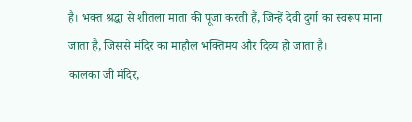है। भक्त श्रद्धा से शीतला माता की पूजा करती हैं, जिन्हें देवी दुर्गा का स्वरूप माना जाता है, जिससे मंदिर का माहौल भक्तिमय और दिव्य हो जाता है।
कालका जी मंदिर,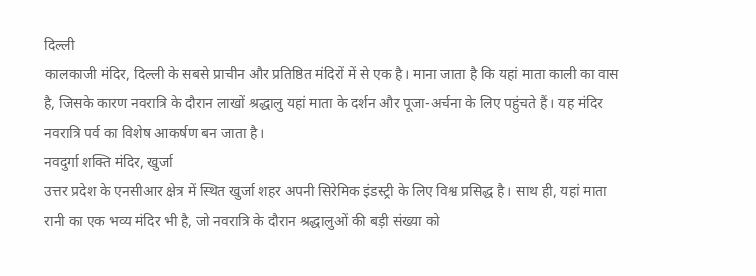दिल्ली
कालकाजी मंदिर, दिल्ली के सबसे प्राचीन और प्रतिष्ठित मंदिरों में से एक है। माना जाता है कि यहां माता काली का वास है, जिसके कारण नवरात्रि के दौरान लाखों श्रद्धालु यहां माता के दर्शन और पूजा-अर्चना के लिए पहुंचते हैं। यह मंदिर नवरात्रि पर्व का विशेष आकर्षण बन जाता है।
नवदुर्गा शक्ति मंदिर, खुर्जा
उत्तर प्रदेश के एनसीआर क्षेत्र में स्थित खुर्जा शहर अपनी सिरेमिक इंडस्ट्री के लिए विश्व प्रसिद्ध है। साथ ही, यहां माता रानी का एक भव्य मंदिर भी है, जो नवरात्रि के दौरान श्रद्धालुओं की बड़ी संख्या को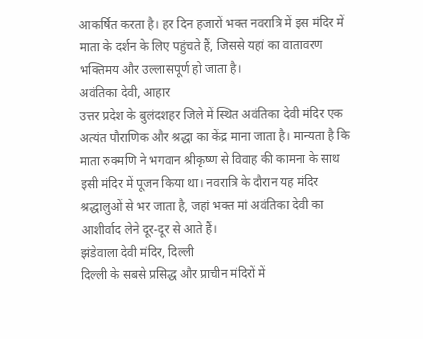आकर्षित करता है। हर दिन हजारों भक्त नवरात्रि में इस मंदिर में माता के दर्शन के लिए पहुंचते हैं, जिससे यहां का वातावरण भक्तिमय और उल्लासपूर्ण हो जाता है।
अवंतिका देवी, आहार
उत्तर प्रदेश के बुलंदशहर जिले में स्थित अवंतिका देवी मंदिर एक अत्यंत पौराणिक और श्रद्धा का केंद्र माना जाता है। मान्यता है कि माता रुक्मणि ने भगवान श्रीकृष्ण से विवाह की कामना के साथ इसी मंदिर में पूजन किया था। नवरात्रि के दौरान यह मंदिर श्रद्धालुओं से भर जाता है, जहां भक्त मां अवंतिका देवी का आशीर्वाद लेने दूर-दूर से आते हैं।
झंडेवाला देवी मंदिर, दिल्ली
दिल्ली के सबसे प्रसिद्ध और प्राचीन मंदिरों में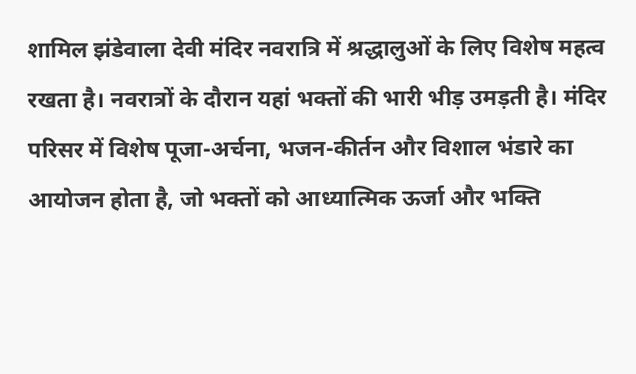शामिल झंडेवाला देवी मंदिर नवरात्रि में श्रद्धालुओं के लिए विशेष महत्व रखता है। नवरात्रों के दौरान यहां भक्तों की भारी भीड़ उमड़ती है। मंदिर परिसर में विशेष पूजा-अर्चना, भजन-कीर्तन और विशाल भंडारे का आयोजन होता है, जो भक्तों को आध्यात्मिक ऊर्जा और भक्ति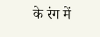के रंग में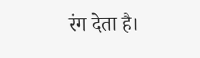रंग देता है।